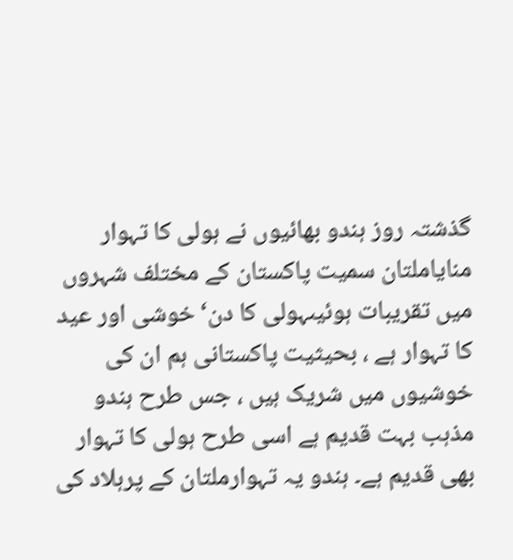گذشتہ روز ہندو بھائیوں نے ہولی کا تہوار منایاملتان سمیت پاکستان کے مختلف شہروں میں تقریبات ہوئیںہولی کا دن‘ خوشی اور عید کا تہوار ہے ، بحیثیت پاکستانی ہم ان کی خوشیوں میں شریک ہیں ، جس طرح ہندو مذہب بہت قدیم ہے اسی طرح ہولی کا تہوار بھی قدیم ہے۔ ہندو یہ تہوارملتان کے پرہلاد کی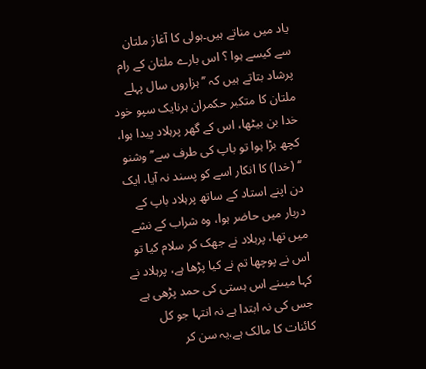یاد میں مناتے ہیں۔ہولی کا آغاز ملتان سے کیسے ہوا ؟ اس بارے ملتان کے رام پرشاد بتاتے ہیں کہ ’’ ہزاروں سال پہلے ملتان کا متکبر حکمران ہرنایک سپو خود خدا بن بیٹھا، اس کے گھر پرہلاد پیدا ہوا، کچھ بڑا ہوا تو باپ کی طرف سے’’ وشنو ‘‘ (خدا) کا انکار اسے کو پسند نہ آیا، ایک دن اپنے استاد کے ساتھ پرہلاد باپ کے دربار میں حاضر ہوا، وہ شراب کے نشے میں تھا، پرہلاد نے جھک کر سلام کیا تو اس نے پوچھا تم نے کیا پڑھا ہے، پرہلاد نے کہا میںنے اس ہستی کی حمد پڑھی ہے جس کی نہ ابتدا ہے نہ انتہا جو کل کائنات کا مالک ہے،یہ سن کر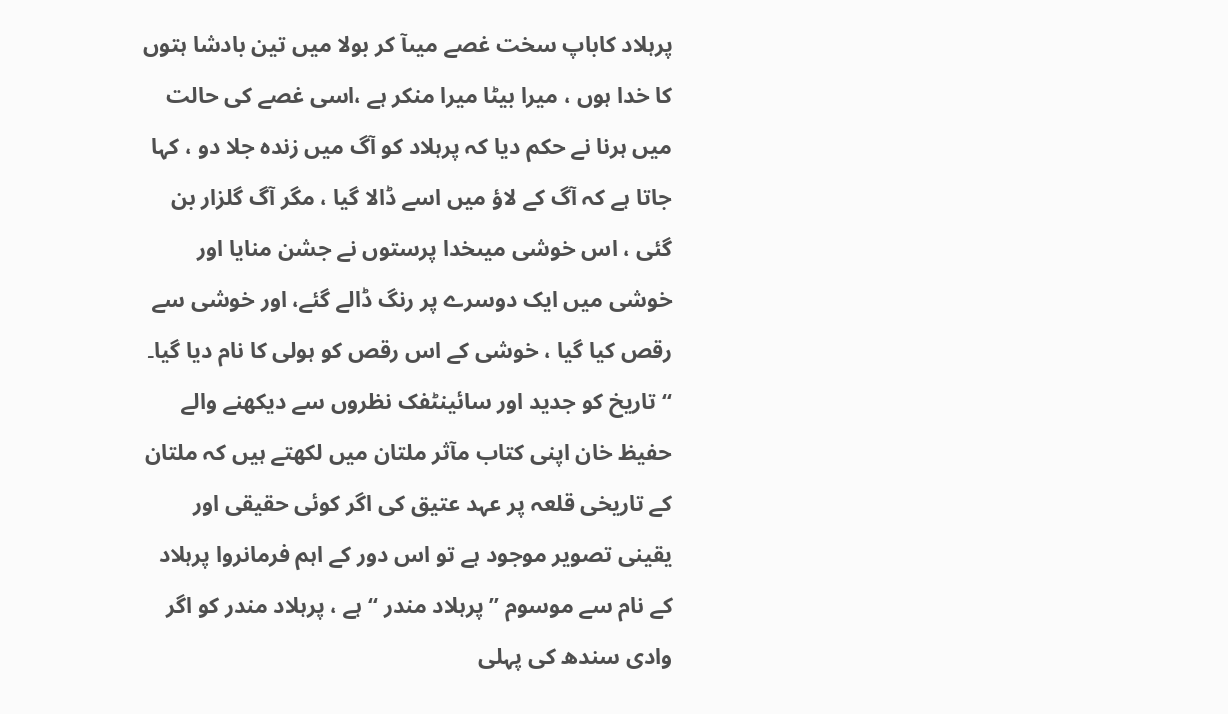پرہلاد کاباپ سخت غصے میںآ کر بولا میں تین بادشا ہتوں کا خدا ہوں ، میرا بیٹا میرا منکر ہے ،اسی غصے کی حالت میں ہرنا نے حکم دیا کہ پرہلاد کو آگ میں زندہ جلا دو ، کہا جاتا ہے کہ آگ کے لاؤ میں اسے ڈالا گیا ، مگر آگ گلزار بن گئی ، اس خوشی میںخدا پرستوں نے جشن منایا اور خوشی میں ایک دوسرے پر رنگ ڈالے گئے، اور خوشی سے رقص کیا گیا ، خوشی کے اس رقص کو ہولی کا نام دیا گیا۔ ‘‘ تاریخ کو جدید اور سائینٹفک نظروں سے دیکھنے والے حفیظ خان اپنی کتاب مآثر ملتان میں لکھتے ہیں کہ ملتان کے تاریخی قلعہ پر عہد عتیق کی اگر کوئی حقیقی اور یقینی تصویر موجود ہے تو اس دور کے اہم فرمانروا پرہلاد کے نام سے موسوم ’’ پرہلاد مندر ‘‘ ہے ، پرہلاد مندر کو اگر وادی سندھ کی پہلی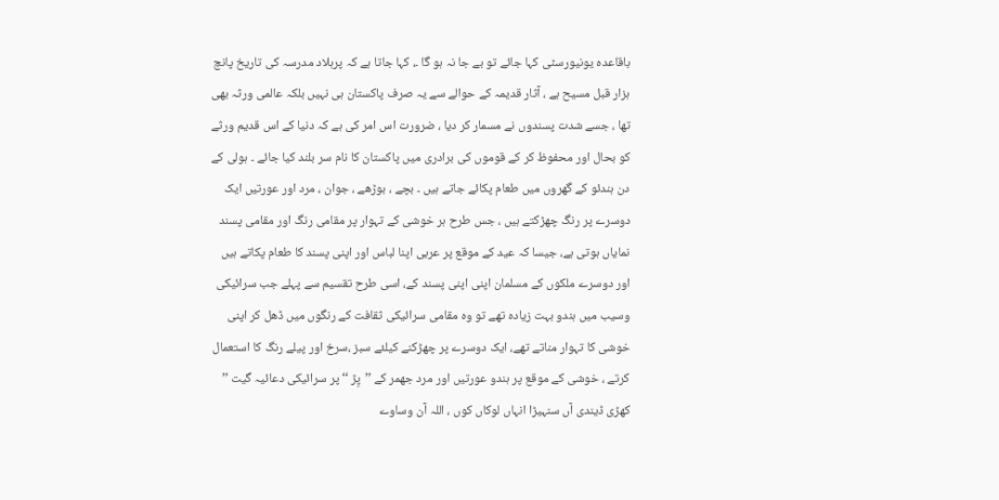باقاعدہ یونیورسٹی کہا جائے تو بے جا نہ ہو گا ۔، کہا جاتا ہے کہ پرہلاد مدرسہ کی تاریخ پانچ ہزار قبل مسیح ہے ، آثار قدیمہ کے حوالے سے یہ صرف پاکستان ہی نہیں بلکہ عالمی ورثہ بھی تھا ، جسے شدت پسندوں نے مسمار کر دیا ، ضرورت اس امر کی ہے کہ دنیا کے اس قدیم ورثے کو بحال اور محفوظ کر کے قوموں کی برادری میں پاکستان کا نام سر بلند کیا جائے ۔ ہولی کے دن ہندئو کے گھروں میں طعام پکائے جاتے ہیں ۔ بچے ، بوڑھے ، جوان ، مرد اور عورتیں ایک دوسرے پر رنگ چھڑکتے ہیں ، جس طرح ہر خوشی کے تہوار پر مقامی رنگ اور مقامی پسند نمایاں ہوتی ہے، جیسا کہ عید کے موقع پر عربی اپنا لباس اور اپنی پسند کا طعام پکاتے ہیں اور دوسرے ملکوں کے مسلمان اپنی اپنی پسند کے، اسی طرح تقسیم سے پہلے جب سرائیکی وسیب میں ہندو بہت زیادہ تھے تو وہ مقامی سرائیکی ثقافت کے رنگوں میں ڈھل کر اپنی خوشی کا تہوار مناتے تھے، ایک دوسرے پر چھڑکنے کیلئے سبز ،سرخ اور پیلے رنگ کا استعمال کرتے ، خوشی کے موقع پر ہندو عورتیں اور مرد جھمر کے ’’پِڑ ‘‘ پر سرائیکی دعائیہ گیت ’’ کھڑی ڈیندی آں سنہیڑا انہاں لوکاں کوں ، اللہ آن وساوے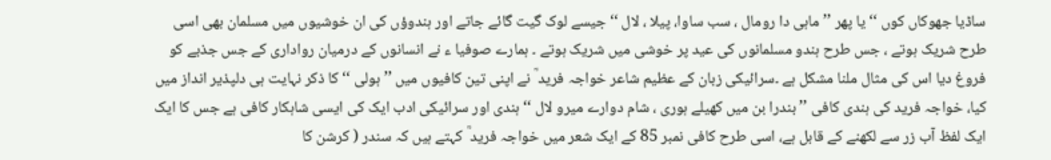ساڈیا جھوکاں کوں ‘‘ یا پھر ’’ ماہی دا رومال ، سب ساوا، پیلا ، لال ‘‘ جیسے لوک گیت گائے جاتے اور ہندوؤں کی ان خوشیوں میں مسلمان بھی اسی طرح شریک ہوتے ، جس طرح ہندو مسلمانوں کی عید پر خوشی میں شریک ہوتے ۔ ہمارے صوفیا ء نے انسانوں کے درمیان رواداری کے جس جذبے کو فروغ دیا اس کی مثال ملنا مشکل ہے ۔سرائیکی زبان کے عظیم شاعر خواجہ فرید ؒ نے اپنی تین کافیوں میں ’’ ہولی ‘‘ کا ذکر نہایت ہی دلپذیر انداز میں کیا، خواجہ فرید کی ہندی کافی ’’ بندرا بن میں کھیلے ہوری ، شام دوارے میرو لال ‘‘ ہندی اور سرائیکی ادب ایک کی ایسی شاہکار کافی ہے جس کا ایک ایک لفظ آب زر سے لکھنے کے قابل ہے، اسی طرح کافی نمبر 85 کے ایک شعر میں خواجہ فرید ؒ کہتے ہیں کہ سندر ( کرشن کا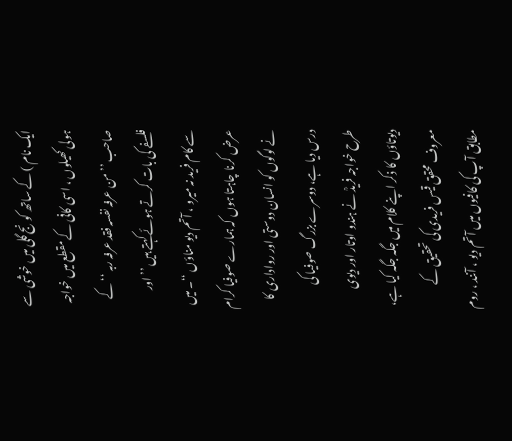ایک نام ) کے ساتھ کونج گلی میں خوشی سے ہولی کھیلوں ، اسی کافی کے مقطع میں خواجہ صاحب ’’ من عرفہ نفسہ فقد عرفہ ربہ ‘‘ کے فلسفے کی بات کرتے ہوئے کہتے ہیں ’’ اور سے کام فرید نہ میرو ، آتم دیو مناؤں ‘‘۔ میں عرض کرنا چاہتا ہوں کہ ہمارے صوفیا کرام نے لوگوں کو انسان دوستی اور رواداری کا درس دیا ہے، دوسرے بزرگ صوفیا کی طرح خواجہ فریدؒ نے ہندو اوتار اور دیوی دیوتاؤں کا ذکر اپنے کلام میں جگہ جگہ کیا ہے، معروف محقق قیس فریدی کی تحقیق کے مطابق آپ کی کافیوں میں آتم دیو ، آنند ، روم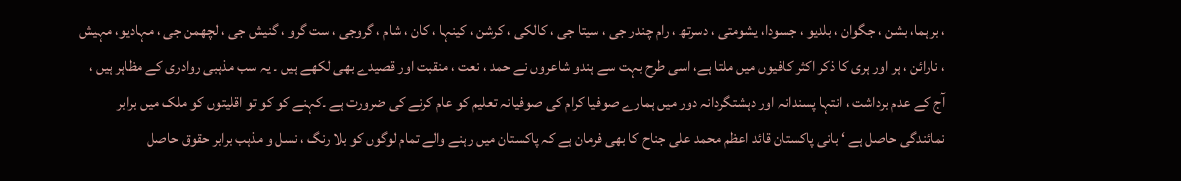، برہما، بشن ، جگوان ، بلدیو ، جسودا، یشومتی ، دسرتھ ، رام چندر جی ، سیتا جی ، کالکی ، کرشن ، کینہا ، کان ، شام ، گروجی ، ست گرو ، گنیش جی ، لچھمن جی ، مہادیو، مہیش ، نارائن ، ہر اور ہری کا ذکر اکثر کافیوں میں ملتا ہے، اسی طرح بہت سے ہندو شاعروں نے حمد ، نعت ، منقبت اور قصیدے بھی لکھے ہیں ۔ یہ سب مذہبی روادری کے مظاہر ہیں ، آج کے عدم برداشت ، انتہا پسندانہ اور دہشتگردانہ دور میں ہمارے صوفیا کرام کی صوفیانہ تعلیم کو عام کرنے کی ضرورت ہے ۔کہنے کو کو تو اقلیتوں کو ملک میں برابر نمائندگی حاصل ہے ‘ بانی پاکستان قائد اعظم محمد علی جناح کا بھی فرمان ہے کہ پاکستان میں رہنے والے تمام لوگوں کو بلا رنگ ، نسل و مذہب برابر حقوق حاصل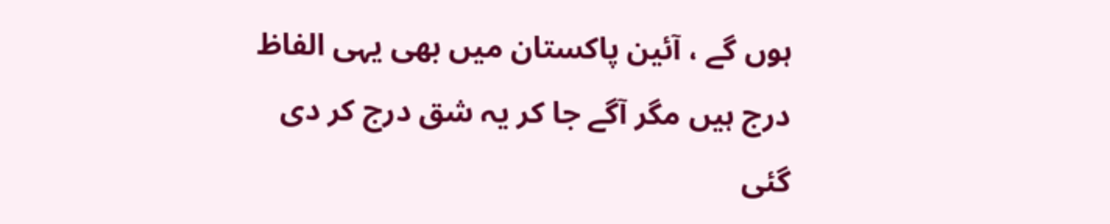ہوں گے ، آئین پاکستان میں بھی یہی الفاظ درج ہیں مگر آگے جا کر یہ شق درج کر دی گئی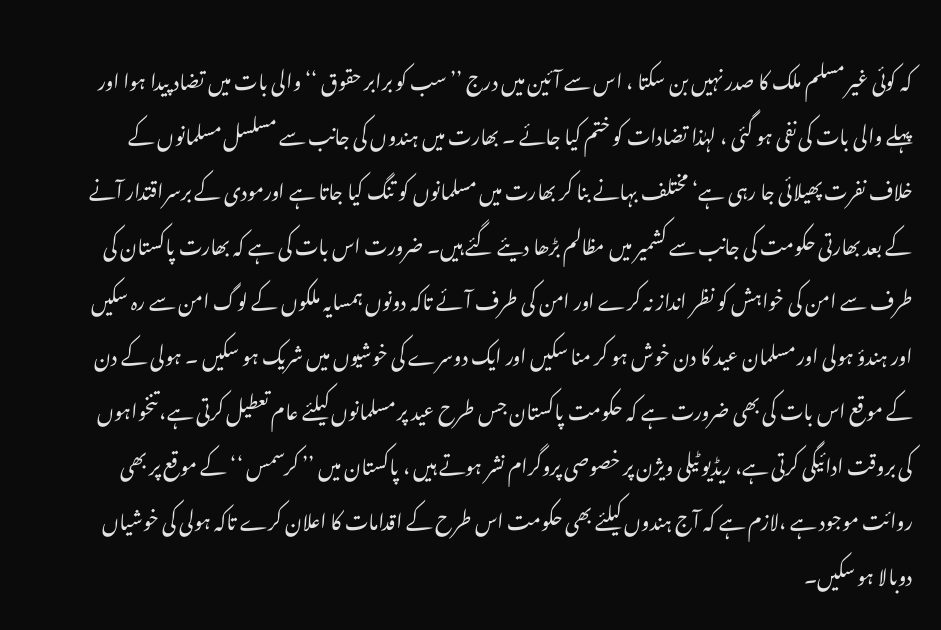کہ کوئی غیر مسلم ملک کا صدر نہیں بن سکتا ، اس سے آئین میں درج ’’ سب کو برابر حقوق ‘‘ والی بات میں تضاد پیدا ہوا اور پہلے والی بات کی نفی ہو گئی ، لہٰذا تضادات کو ختم کیا جائے ۔ بھارت میں ہندوں کی جانب سے مسلسل مسلمانوں کے خلاف نفرت پھیلائی جا رہی ہے‘ مختلف بہانے بنا کر بھارت میں مسلمانوں کو تنگ کیا جاتا ہے اورمودی کے برسراقتدار آنے کے بعد بھارتی حکومت کی جانب سے کشمیر میں مظالم بڑھا دیئے گئے ہیں۔ ضرورت اس بات کی ہے کہ بھارت پاکستان کی طرف سے امن کی خواہش کو نظر انداز نہ کرے اور امن کی طرف آئے تاکہ دونوں ہمسایہ ملکوں کے لوگ امن سے رہ سکیں اور ہندؤ ہولی اور مسلمان عید کا دن خوش ہو کر منا سکیں اور ایک دوسرے کی خوشیوں میں شریک ہو سکیں ۔ ہولی کے دن کے موقع اس بات کی بھی ضرورت ہے کہ حکومت پاکستان جس طرح عید پر مسلمانوں کیلئے عام تعطیل کرتی ہے، تنخواہوں کی بروقت ادائیگی کرتی ہے، ریڈیو ٹیلی ویژن پر خصوصی پروگرام نشر ہوتے ہیں ، پاکستان میں ’’ کرسمس ‘‘ کے موقع پر بھی روائت موجود ہے ،لازم ہے کہ آج ہندوں کیلئے بھی حکومت اس طرح کے اقدامات کا اعلان کرے تاکہ ہولی کی خوشیاں دوبالا ہو سکیں۔